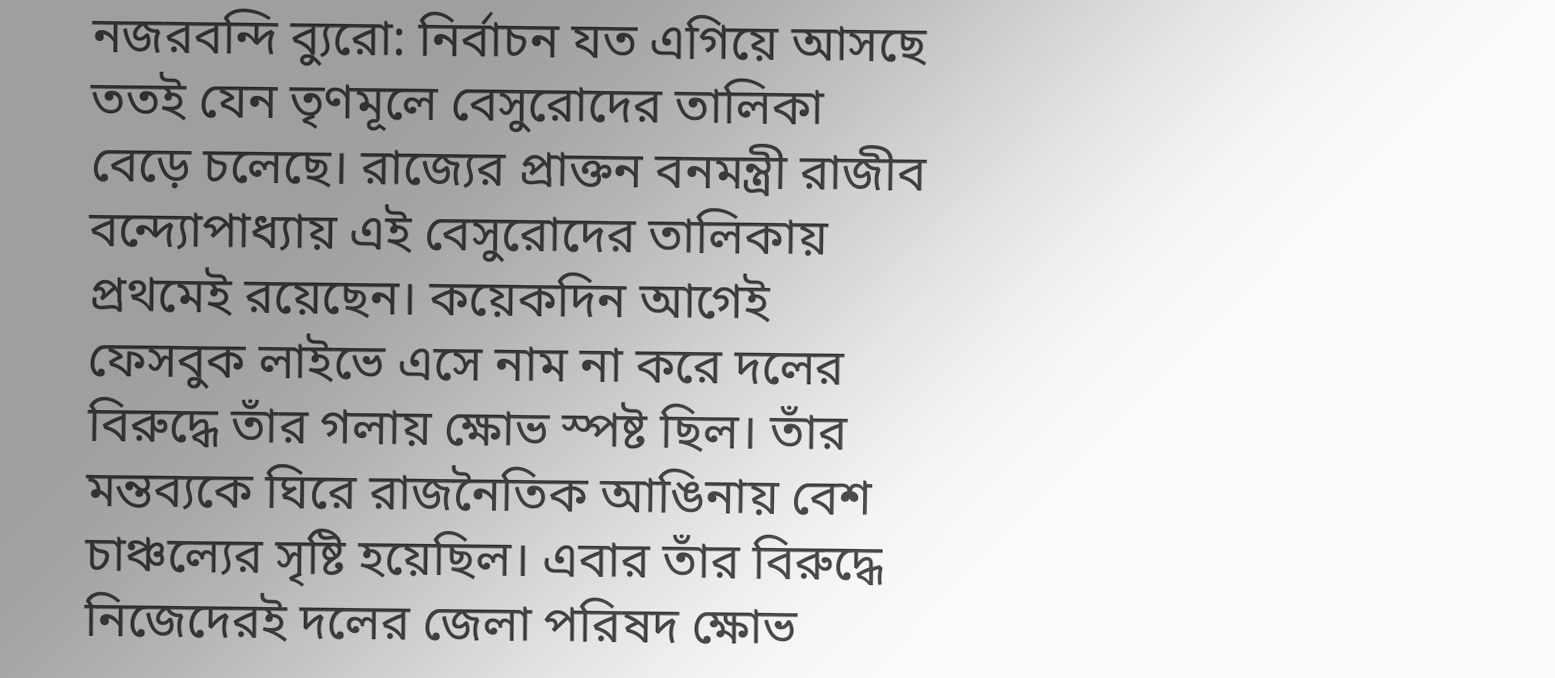নজরবন্দি ব্যুরো: নির্বাচন যত এগিয়ে আসছে ততই যেন তৃণমূলে বেসুরোদের তালিকা বেড়ে চলেছে। রাজ্যের প্রাক্তন বনমন্ত্রী রাজীব বন্দ্যোপাধ্যায় এই বেসুরোদের তালিকায় প্রথমেই রয়েছেন। কয়েকদিন আগেই ফেসবুক লাইভে এসে নাম না করে দলের বিরুদ্ধে তাঁর গলায় ক্ষোভ স্পষ্ট ছিল। তাঁর মন্তব্যকে ঘিরে রাজনৈতিক আঙিনায় বেশ চাঞ্চল্যের সৃষ্টি হয়েছিল। এবার তাঁর বিরুদ্ধে নিজেদেরই দলের জেলা পরিষদ ক্ষোভ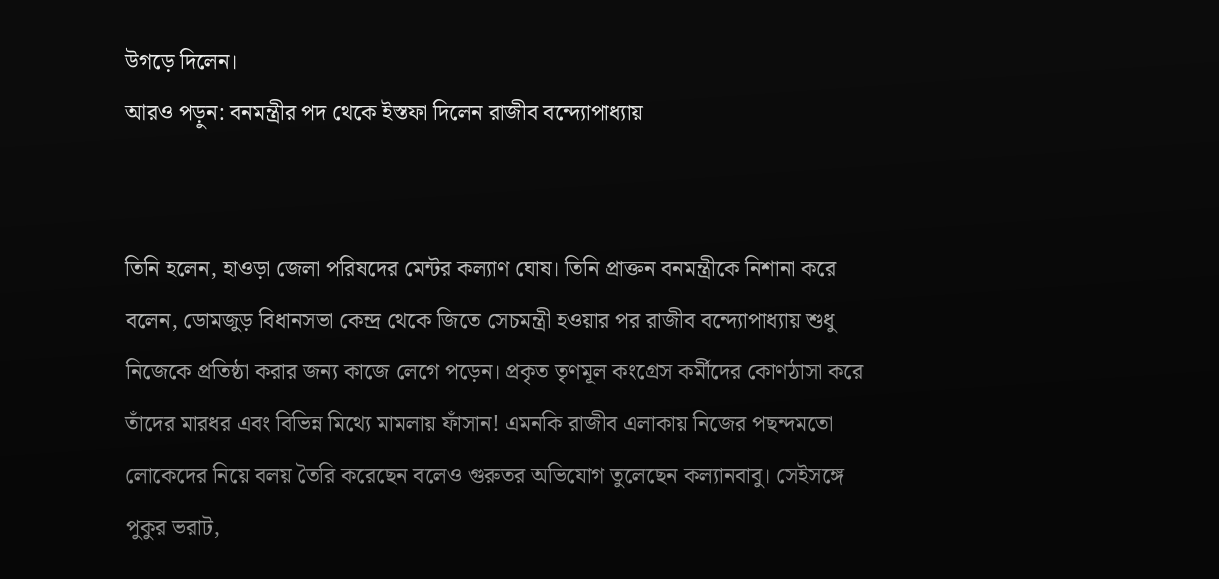উগড়ে দিলেন।
আরও পড়ুন: বনমন্ত্রীর পদ থেকে ইস্তফা দিলেন রাজীব বন্দ্যোপাধ্যায়


তিনি হলেন, হাওড়া জেলা পরিষদের মেন্টর কল্যাণ ঘোষ। তিনি প্রাক্তন বনমন্ত্রীকে নিশানা করে বলেন, ডোমজুড় বিধানসভা কেন্দ্র থেকে জিতে সেচমন্ত্রী হওয়ার পর রাজীব বন্দ্যোপাধ্যায় শুধু নিজেকে প্রতিষ্ঠা করার জন্য কাজে লেগে পড়েন। প্রকৃত তৃণমূল কংগ্রেস কর্মীদের কোণঠাসা করে তাঁদের মারধর এবং বিভিন্ন মিথ্যে মামলায় ফাঁসান! এমনকি রাজীব এলাকায় নিজের পছন্দমতো লোকেদের নিয়ে বলয় তৈরি করেছেন বলেও গুরুতর অভিযোগ তুলেছেন কল্যানবাবু। সেইসঙ্গে পুকুর ভরাট,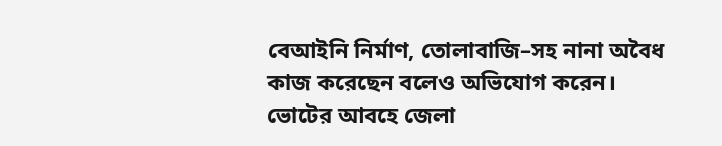বেআইনি নির্মাণ, তোলাবাজি–সহ নানা অবৈধ কাজ করেছেন বলেও অভিযোগ করেন।
ভোটের আবহে জেলা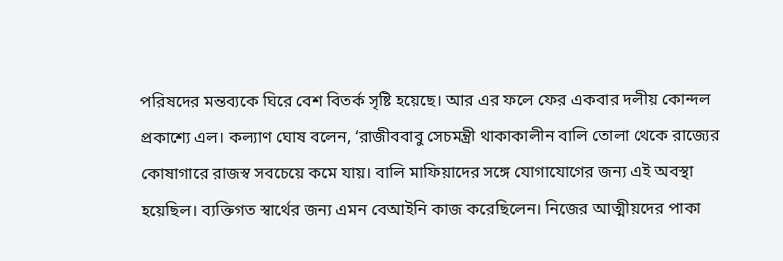পরিষদের মন্তব্যকে ঘিরে বেশ বিতর্ক সৃষ্টি হয়েছে। আর এর ফলে ফের একবার দলীয় কোন্দল প্রকাশ্যে এল। কল্যাণ ঘোষ বলেন, ‘রাজীববাবু সেচমন্ত্রী থাকাকালীন বালি তোলা থেকে রাজ্যের কোষাগারে রাজস্ব সবচেয়ে কমে যায়। বালি মাফিয়াদের সঙ্গে যোগাযোগের জন্য এই অবস্থা হয়েছিল। ব্যক্তিগত স্বার্থের জন্য এমন বেআইনি কাজ করেছিলেন। নিজের আত্মীয়দের পাকা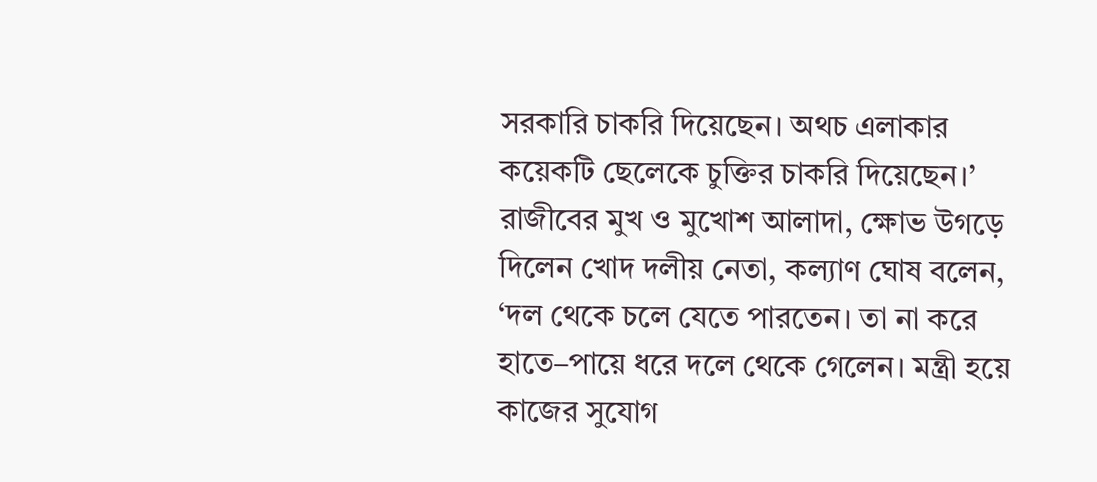সরকারি চাকরি দিয়েছেন। অথচ এলাকার কয়েকটি ছেলেকে চুক্তির চাকরি দিয়েছেন।’
রাজীবের মুখ ও মুখোশ আলাদা, ক্ষোভ উগড়ে দিলেন খোদ দলীয় নেতা, কল্যাণ ঘোষ বলেন, ‘দল থেকে চলে যেতে পারতেন। তা না করে হাতে–পায়ে ধরে দলে থেকে গেলেন। মন্ত্রী হয়ে কাজের সুযোগ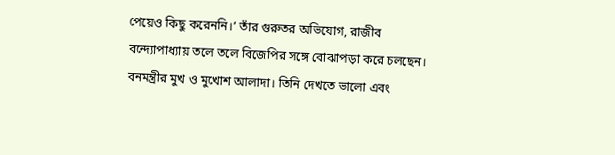পেয়েও কিছু করেননি।’ তাঁর গুরুতর অভিযোগ, রাজীব বন্দ্যোপাধ্যায় তলে তলে বিজেপির সঙ্গে বোঝাপড়া করে চলছেন। বনমন্ত্রীর মুখ ও মুখোশ আলাদা। তিনি দেখতে ভালো এবং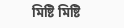মিষ্টি মিষ্টি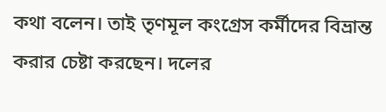কথা বলেন। তাই তৃণমূল কংগ্রেস কর্মীদের বিভ্রান্ত করার চেষ্টা করছেন। দলের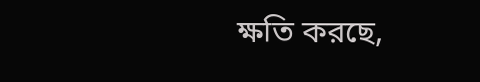ক্ষতি করছে,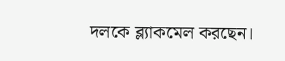দলকে ব্ল্যাকমেল করছেন।